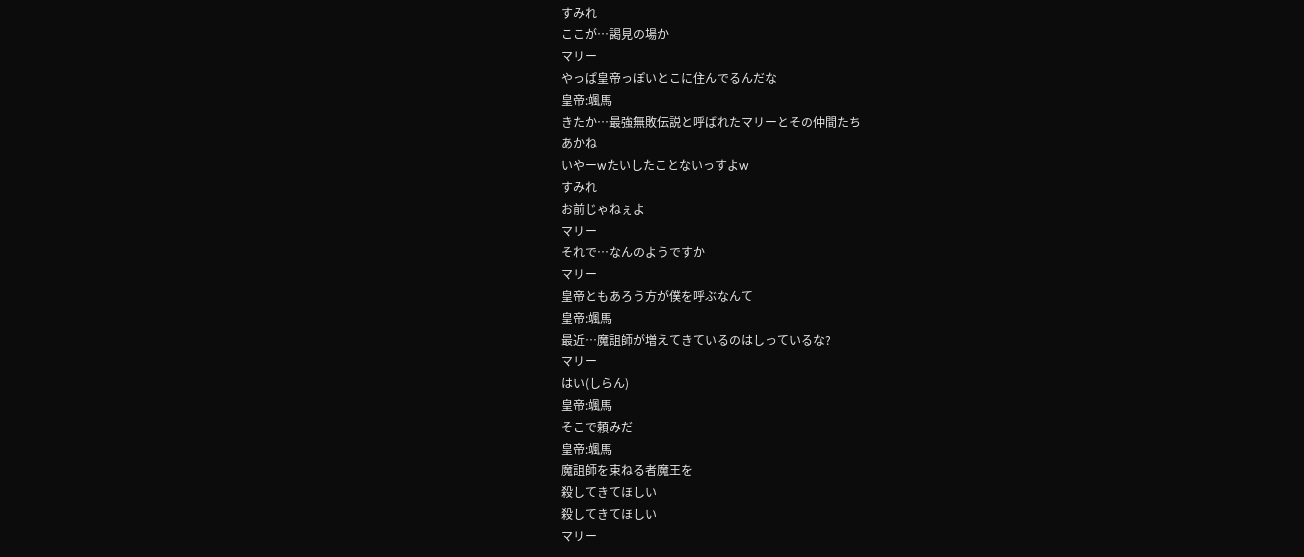すみれ
ここが…謁見の場か
マリー
やっぱ皇帝っぽいとこに住んでるんだな
皇帝:颯馬
きたか…最強無敗伝説と呼ばれたマリーとその仲間たち
あかね
いやーwたいしたことないっすよw
すみれ
お前じゃねぇよ
マリー
それで…なんのようですか
マリー
皇帝ともあろう方が僕を呼ぶなんて
皇帝:颯馬
最近…魔詛師が増えてきているのはしっているな?
マリー
はい(しらん)
皇帝:颯馬
そこで頼みだ
皇帝:颯馬
魔詛師を束ねる者魔王を
殺してきてほしい
殺してきてほしい
マリー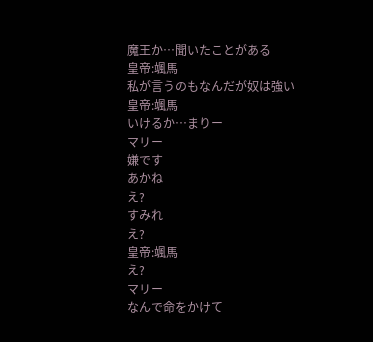魔王か…聞いたことがある
皇帝:颯馬
私が言うのもなんだが奴は強い
皇帝:颯馬
いけるか…まりー
マリー
嫌です
あかね
え?
すみれ
え?
皇帝:颯馬
え?
マリー
なんで命をかけて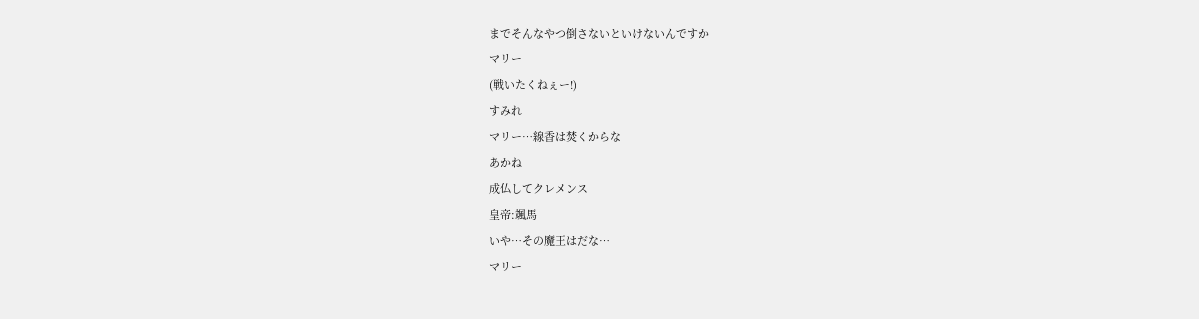までそんなやつ倒さないといけないんですか
マリー
(戦いたくねぇー!)
すみれ
マリー…線香は焚くからな
あかね
成仏してクレメンス
皇帝:颯馬
いや…その魔王はだな…
マリー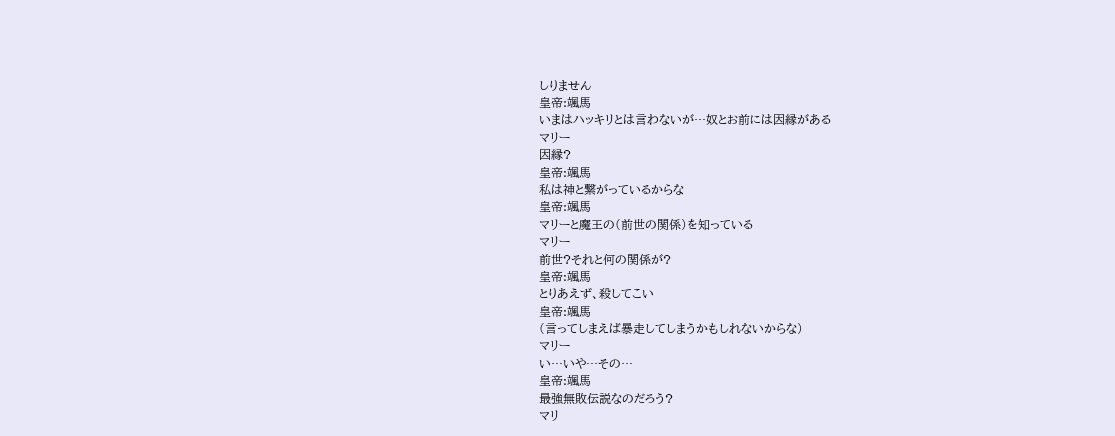しりません
皇帝:颯馬
いまはハッキリとは言わないが…奴とお前には因縁がある
マリー
因縁?
皇帝:颯馬
私は神と繋がっているからな
皇帝:颯馬
マリーと魔王の(前世の関係)を知っている
マリー
前世?それと何の関係が?
皇帝:颯馬
とりあえず、殺してこい
皇帝:颯馬
(言ってしまえば暴走してしまうかもしれないからな)
マリー
い…いや…その…
皇帝:颯馬
最強無敗伝説なのだろう?
マリ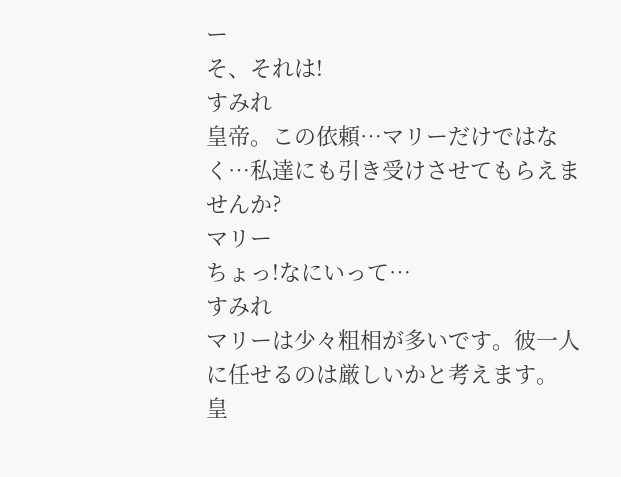ー
そ、それは!
すみれ
皇帝。この依頼…マリーだけではなく…私達にも引き受けさせてもらえませんか?
マリー
ちょっ!なにいって…
すみれ
マリーは少々粗相が多いです。彼一人に任せるのは厳しいかと考えます。
皇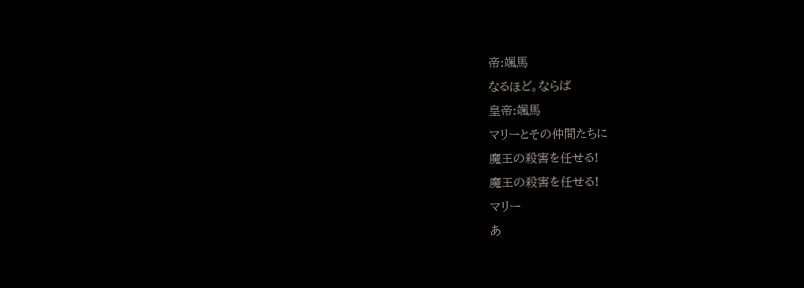帝:颯馬
なるほど。ならば
皇帝:颯馬
マリーとその仲間たちに
魔王の殺害を任せる!
魔王の殺害を任せる!
マリー
あ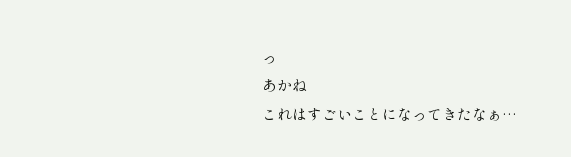っ
あかね
これはすごいことになってきたなぁ…